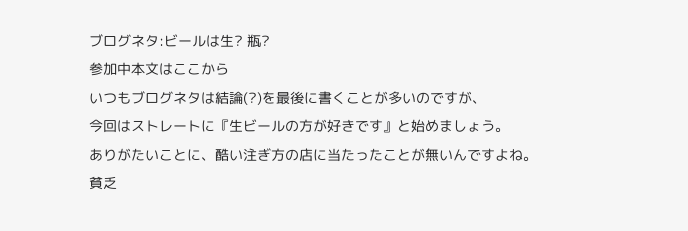ブログネタ:ビールは生? 瓶?
参加中本文はここから
いつもブログネタは結論(?)を最後に書くことが多いのですが、
今回はストレートに『生ビールの方が好きです』と始めましょう。
ありがたいことに、酷い注ぎ方の店に当たったことが無いんですよね。
貧乏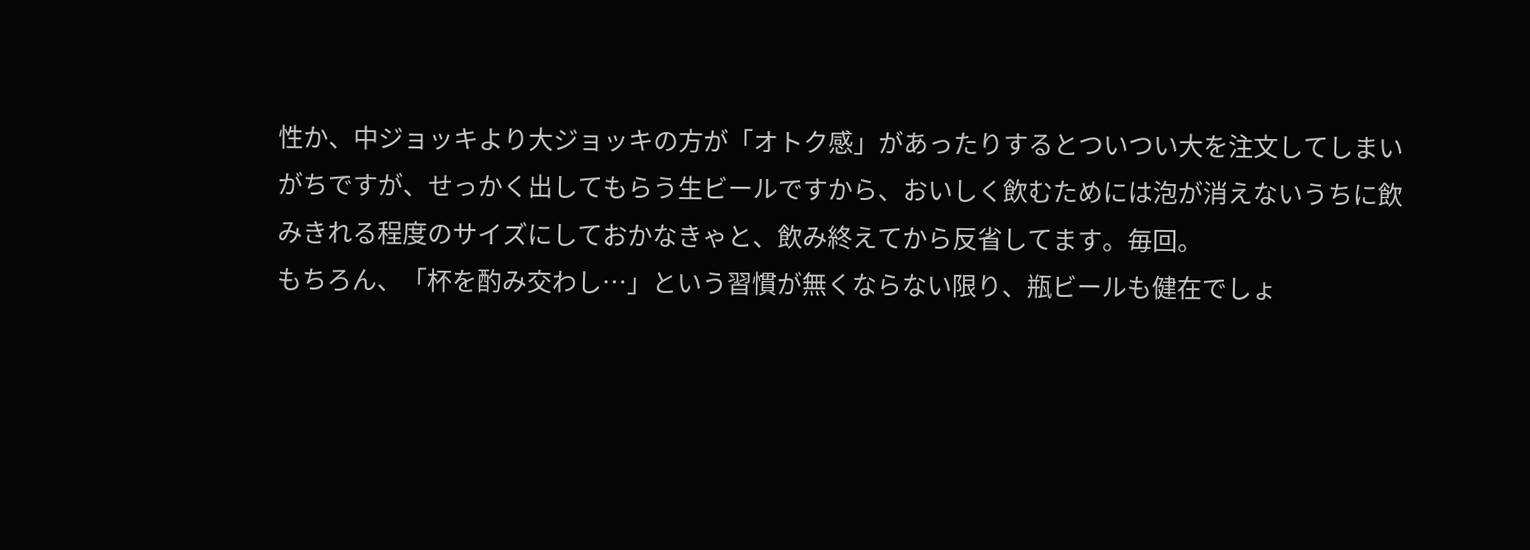性か、中ジョッキより大ジョッキの方が「オトク感」があったりするとついつい大を注文してしまいがちですが、せっかく出してもらう生ビールですから、おいしく飲むためには泡が消えないうちに飲みきれる程度のサイズにしておかなきゃと、飲み終えてから反省してます。毎回。
もちろん、「杯を酌み交わし…」という習慣が無くならない限り、瓶ビールも健在でしょ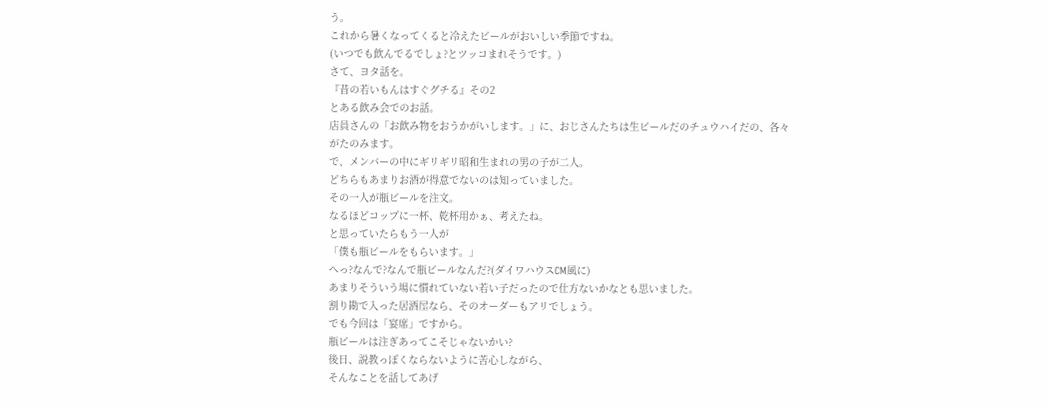う。
これから暑くなってくると冷えたビールがおいしい季節ですね。
(いつでも飲んでるでしょ?とツッコまれそうです。)
さて、ヨタ話を。
『昔の若いもんはすぐグチる』その2
とある飲み会でのお話。
店員さんの「お飲み物をおうかがいします。」に、おじさんたちは生ビールだのチュウハイだの、各々がたのみます。
で、メンバーの中にギリギリ昭和生まれの男の子が二人。
どちらもあまりお酒が得意でないのは知っていました。
その一人が瓶ビールを注文。
なるほどコップに一杯、乾杯用かぁ、考えたね。
と思っていたらもう一人が
「僕も瓶ビールをもらいます。」
へっ?なんで?なんで瓶ビールなんだ?(ダイワハウスCM風に)
あまりそういう場に慣れていない若い子だったので仕方ないかなとも思いました。
割り勘で入った居酒屋なら、そのオーダーもアリでしょう。
でも今回は「宴席」ですから。
瓶ビールは注ぎあってこそじゃないかい?
後日、説教っぽくならないように苦心しながら、
そんなことを話してあげ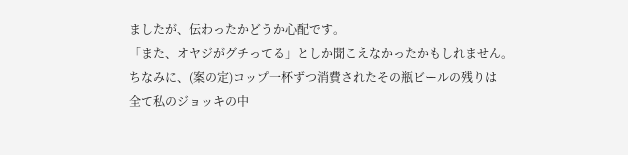ましたが、伝わったかどうか心配です。
「また、オヤジがグチってる」としか聞こえなかったかもしれません。
ちなみに、(案の定)コップ一杯ずつ消費されたその瓶ビールの残りは
全て私のジョッキの中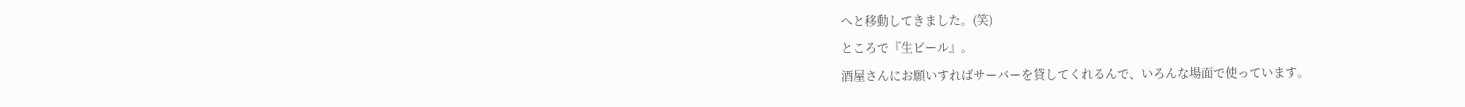へと移動してきました。(笑)
ところで『生ビール』。
酒屋さんにお願いすればサーバーを貸してくれるんで、いろんな場面で使っています。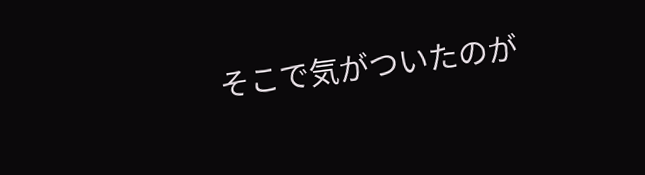そこで気がついたのが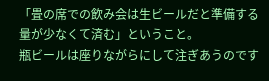「畳の席での飲み会は生ビールだと準備する量が少なくて済む」ということ。
瓶ビールは座りながらにして注ぎあうのです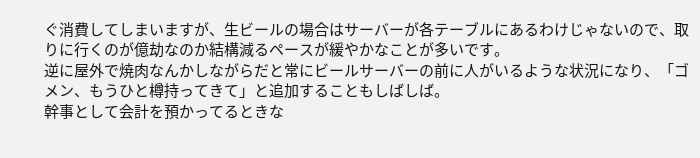ぐ消費してしまいますが、生ビールの場合はサーバーが各テーブルにあるわけじゃないので、取りに行くのが億劫なのか結構減るペースが緩やかなことが多いです。
逆に屋外で焼肉なんかしながらだと常にビールサーバーの前に人がいるような状況になり、「ゴメン、もうひと樽持ってきて」と追加することもしばしば。
幹事として会計を預かってるときな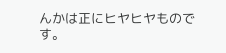んかは正にヒヤヒヤものです。